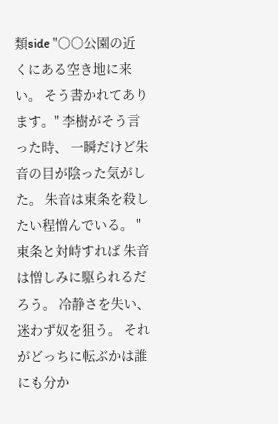類side "〇〇公園の近くにある空き地に来い。 そう書かれてあります。" 李樹がそう言った時、 一瞬だけど朱音の目が陰った気がした。 朱音は東条を殺したい程憎んでいる。 " 東条と対峙すれば 朱音は憎しみに駆られるだろう。 冷静さを失い、迷わず奴を狙う。 それがどっちに転ぶかは誰にも分か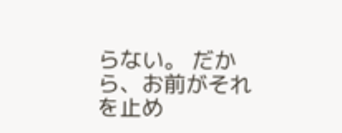らない。 だから、お前がそれを止め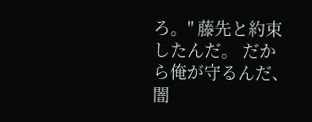ろ。" 藤先と約束したんだ。 だから俺が守るんだ、闇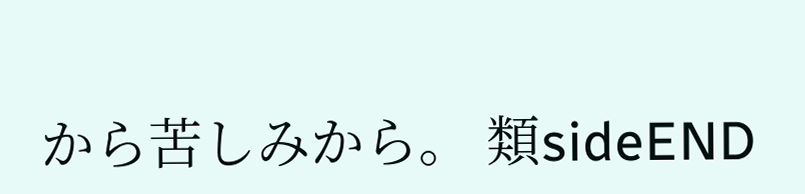から苦しみから。 類sideEND